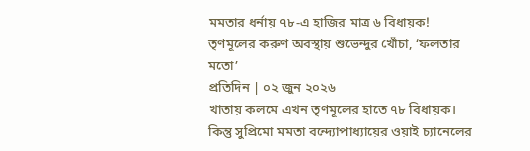মমতার ধর্নায় ৭৮-এ হাজির মাত্র ৬ বিধায়ক! তৃণমূলের করুণ অবস্থায় শুভেন্দুর খোঁচা, ‘ফলতার মতো’
প্রতিদিন | ০২ জুন ২০২৬
খাতায় কলমে এখন তৃণমূলের হাতে ৭৮ বিধায়ক। কিন্তু সুপ্রিমো মমতা বন্দ্যোপাধ্যায়ের ওয়াই চ্যানেলের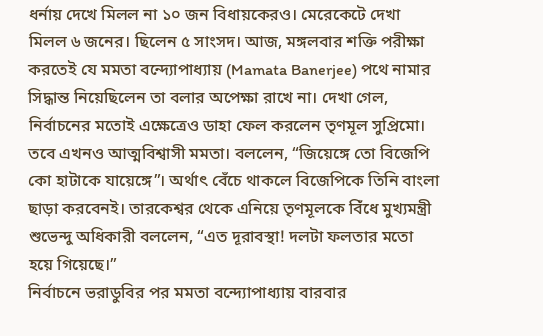ধর্নায় দেখে মিলল না ১০ জন বিধায়কেরও। মেরেকেটে দেখা মিলল ৬ জনের। ছিলেন ৫ সাংসদ। আজ, মঙ্গলবার শক্তি পরীক্ষা করতেই যে মমতা বন্দ্যোপাধ্যায় (Mamata Banerjee) পথে নামার সিদ্ধান্ত নিয়েছিলেন তা বলার অপেক্ষা রাখে না। দেখা গেল, নির্বাচনের মতোই এক্ষেত্রেও ডাহা ফেল করলেন তৃণমূল সুপ্রিমো। তবে এখনও আত্মবিশ্বাসী মমতা। বললেন, “জিয়েঙ্গে তো বিজেপি কো হাটাকে যায়েঙ্গে”। অর্থাৎ বেঁচে থাকলে বিজেপিকে তিনি বাংলা ছাড়া করবেনই। তারকেশ্বর থেকে এনিয়ে তৃণমূলকে বিঁধে মুখ্যমন্ত্রী শুভেন্দু অধিকারী বললেন, “এত দূরাবস্থা! দলটা ফলতার মতো হয়ে গিয়েছে।”
নির্বাচনে ভরাডুবির পর মমতা বন্দ্যোপাধ্যায় বারবার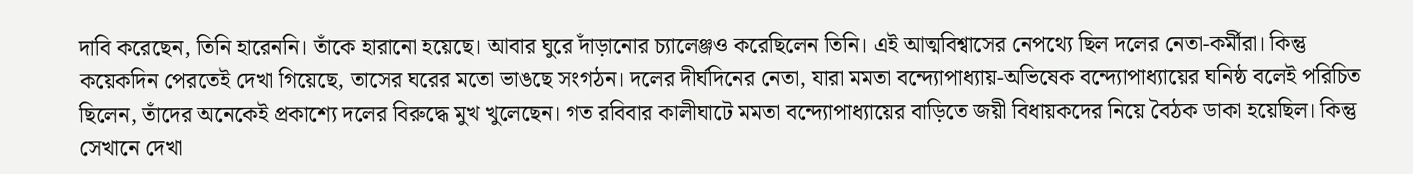দাবি করেছেন, তিনি হারেননি। তাঁকে হারানো হয়েছে। আবার ঘুরে দাঁড়ানোর চ্যালেঞ্জও করেছিলেন তিনি। এই আত্মবিশ্বাসের নেপথ্যে ছিল দলের নেতা-কর্মীরা। কিন্তু কয়েকদিন পেরতেই দেখা গিয়েছে, তাসের ঘরের মতো ভাঙছে সংগঠন। দলের দীর্ঘদিনের নেতা, যারা মমতা বন্দ্যোপাধ্যায়-অভিষেক বন্দ্যোপাধ্যায়ের ঘনিষ্ঠ বলেই পরিচিত ছিলেন, তাঁদের অনেকেই প্রকাশ্যে দলের বিরুদ্ধে মুখ খুলেছেন। গত রবিবার কালীঘাটে মমতা বন্দ্যোপাধ্যায়ের বাড়িতে জয়ী বিধায়কদের নিয়ে বৈঠক ডাকা হয়েছিল। কিন্তু সেখানে দেখা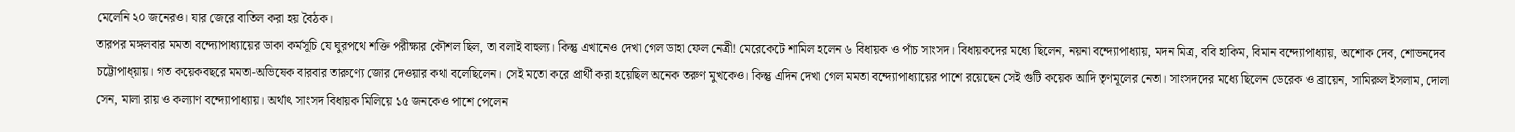মেলেনি ২০ জনেরও। যার জেরে বাতিল করা হয় বৈঠক।
তারপর মঙ্গলবার মমতা বন্দ্যোপাধ্যায়ের ডাকা কর্মসূচি যে ঘুরপথে শক্তি পরীক্ষার কৌশল ছিল, তা বলাই বাহুল্য। কিন্তু এখানেও দেখা গেল ডাহা ফেল নেত্রী! মেরেকেটে শামিল হলেন ৬ বিধায়ক ও পাঁচ সাংসদ। বিধায়কদের মধ্যে ছিলেন, নয়না বন্দ্যোপাধ্যায়, মদন মিত্র, ববি হাকিম, বিমান বন্দ্যোপাধ্যায়, অশোক দেব, শোভনদেব চট্টোপাধ্য়ায়। গত কয়েকবছরে মমতা-অভিষেক বারবার তারুণ্যে জোর দেওয়ার কথা বলেছিলেন। সেই মতো করে প্রার্থী করা হয়েছিল অনেক তরুণ মুখকেও। কিন্তু এদিন দেখা গেল মমতা বন্দ্যোপাধ্যায়ের পাশে রয়েছেন সেই গুটি কয়েক আদি তৃণমূলের নেতা। সাংসদদের মধ্যে ছিলেন ডেরেক ও ব্রায়েন, সামিরুল ইসলাম, দোলা সেন, মালা রায় ও কল্যাণ বন্দ্যোপাধ্যায়। অর্থাৎ সাংসদ বিধায়ক মিলিয়ে ১৫ জনকেও পাশে পেলেন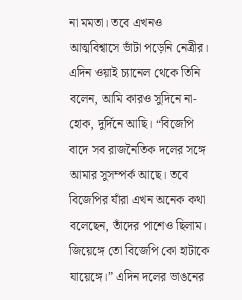না মমতা। তবে এখনও আত্মবিশ্বাসে ভাঁটা পড়েনি নেত্রীর। এদিন ওয়াই চ্যানেল থেকে তিনি বলেন, আমি কারও সুদিনে না-হোক, দুর্দিনে আছি। “বিজেপি বাদে সব রাজনৈতিক দলের সঙ্গে আমার সুসম্পর্ক আছে। তবে বিজেপির যাঁরা এখন অনেক কথা বলেছেন, তাঁদের পাশেও ছিলাম। জিয়েঙ্গে তো বিজেপি কো হাটাকে যায়েঙ্গে।” এদিন দলের ভাঙনের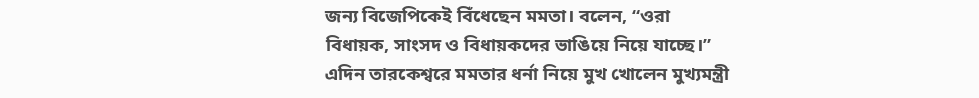জন্য বিজেপিকেই বিঁধেছেন মমতা। বলেন, “ওরা বিধায়ক, সাংসদ ও বিধায়কদের ভাঙিয়ে নিয়ে যাচ্ছে।”
এদিন তারকেশ্বরে মমতার ধর্না নিয়ে মুখ খোলেন মুখ্যমন্ত্রী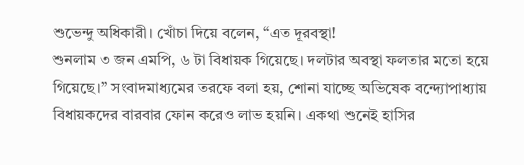শুভেন্দু অধিকারী। খোঁচা দিয়ে বলেন, “এত দূরবস্থা!
শুনলাম ৩ জন এমপি, ৬ টা বিধায়ক গিয়েছে। দলটার অবস্থা ফলতার মতো হয়ে গিয়েছে।” সংবাদমাধ্যমের তরফে বলা হয়, শোনা যাচ্ছে অভিষেক বন্দ্যোপাধ্যায় বিধায়কদের বারবার ফোন করেও লাভ হয়নি। একথা শুনেই হাসির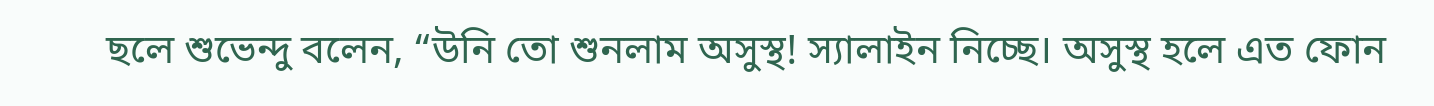ছলে শুভেন্দু বলেন, “উনি তো শুনলাম অসুস্থ! স্যালাইন নিচ্ছে। অসুস্থ হলে এত ফোন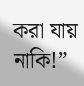করা যায় নাকি!”